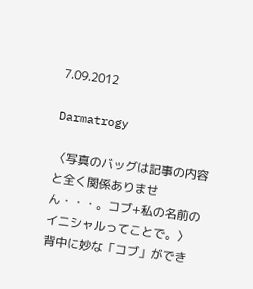7.09.2012

Darmatrogy

〈写真のバッグは記事の内容と全く関係ありません・・・。コブ+私の名前のイニシャルってことで。〉
背中に妙な「コブ」ができ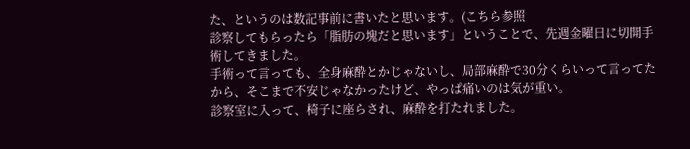た、というのは数記事前に書いたと思います。(こちら参照
診察してもらったら「脂肪の塊だと思います」ということで、先週金曜日に切開手術してきました。
手術って言っても、全身麻酔とかじゃないし、局部麻酔で30分くらいって言ってたから、そこまで不安じゃなかったけど、やっぱ痛いのは気が重い。
診察室に入って、椅子に座らされ、麻酔を打たれました。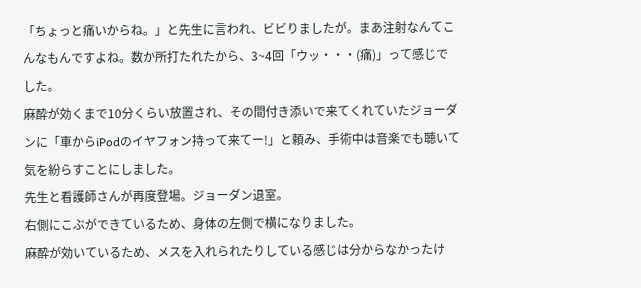「ちょっと痛いからね。」と先生に言われ、ビビりましたが。まあ注射なんてこんなもんですよね。数か所打たれたから、3~4回「ウッ・・・(痛)」って感じでした。
麻酔が効くまで10分くらい放置され、その間付き添いで来てくれていたジョーダンに「車からiPodのイヤフォン持って来てー!」と頼み、手術中は音楽でも聴いて気を紛らすことにしました。
先生と看護師さんが再度登場。ジョーダン退室。
右側にこぶができているため、身体の左側で横になりました。
麻酔が効いているため、メスを入れられたりしている感じは分からなかったけ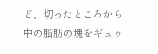ど、切ったところから中の脂肪の塊をギュゥ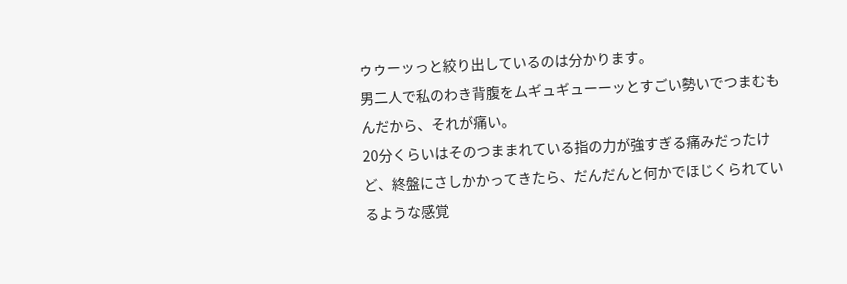ゥゥーッっと絞り出しているのは分かります。
男二人で私のわき背腹をムギュギューーッとすごい勢いでつまむもんだから、それが痛い。
20分くらいはそのつままれている指の力が強すぎる痛みだったけど、終盤にさしかかってきたら、だんだんと何かでほじくられているような感覚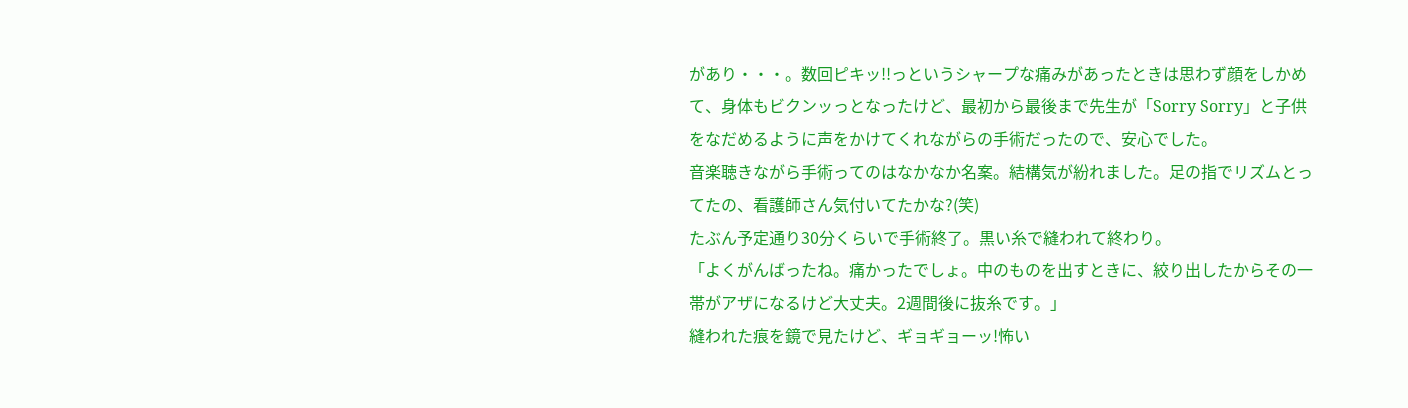があり・・・。数回ピキッ!!っというシャープな痛みがあったときは思わず顔をしかめて、身体もビクンッっとなったけど、最初から最後まで先生が「Sorry Sorry」と子供をなだめるように声をかけてくれながらの手術だったので、安心でした。
音楽聴きながら手術ってのはなかなか名案。結構気が紛れました。足の指でリズムとってたの、看護師さん気付いてたかな?(笑)
たぶん予定通り30分くらいで手術終了。黒い糸で縫われて終わり。
「よくがんばったね。痛かったでしょ。中のものを出すときに、絞り出したからその一帯がアザになるけど大丈夫。2週間後に抜糸です。」
縫われた痕を鏡で見たけど、ギョギョーッ!怖い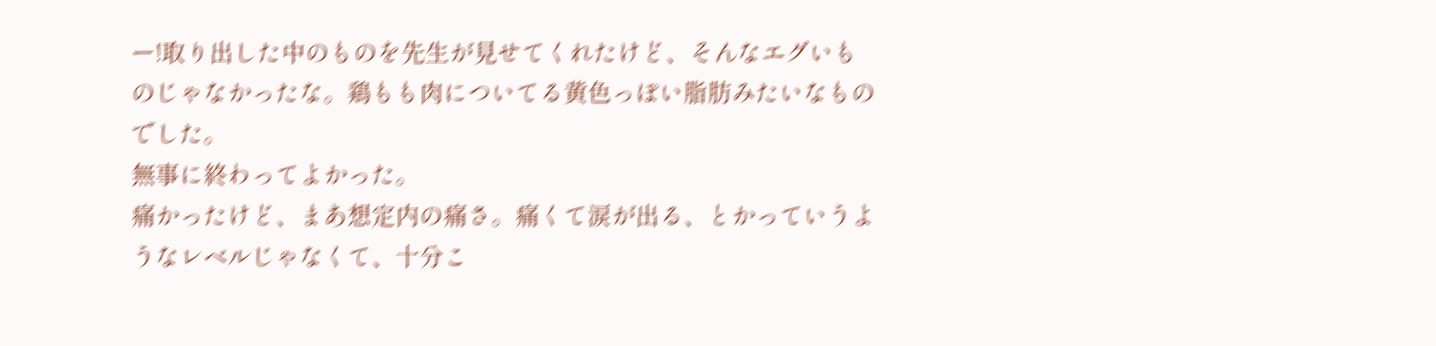ー!取り出した中のものを先生が見せてくれたけど、そんなエグいものじゃなかったな。鶏もも肉についてる黄色っぽい脂肪みたいなものでした。
無事に終わってよかった。
痛かったけど、まあ想定内の痛さ。痛くて涙が出る、とかっていうようなレベルじゃなくて、十分こ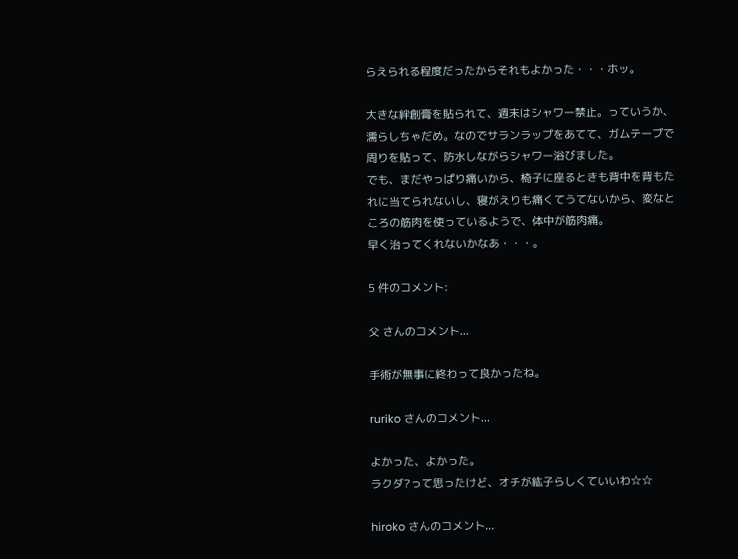らえられる程度だったからそれもよかった・・・ホッ。

大きな絆創膏を貼られて、週末はシャワー禁止。っていうか、濡らしちゃだめ。なのでサランラップをあてて、ガムテープで周りを貼って、防水しながらシャワー浴びました。
でも、まだやっぱり痛いから、椅子に座るときも背中を背もたれに当てられないし、寝がえりも痛くてうてないから、変なところの筋肉を使っているようで、体中が筋肉痛。
早く治ってくれないかなあ・・・。

5 件のコメント:

父 さんのコメント...

手術が無事に終わって良かったね。

ruriko さんのコメント...

よかった、よかった。
ラクダ?って思ったけど、オチが紘子らしくていいわ☆☆

hiroko さんのコメント...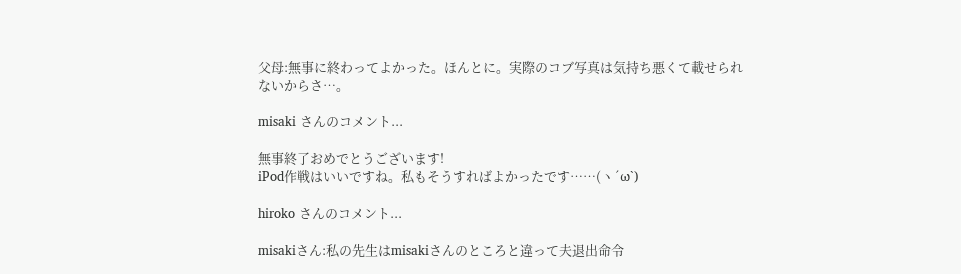父母:無事に終わってよかった。ほんとに。実際のコブ写真は気持ち悪くて載せられないからさ…。

misaki さんのコメント...

無事終了おめでとうございます!
iPod作戦はいいですね。私もそうすればよかったです……(ヽ´ω`)

hiroko さんのコメント...

misakiさん:私の先生はmisakiさんのところと違って夫退出命令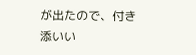が出たので、付き添いい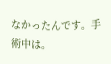なかったんです。手術中は。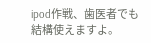ipod作戦、歯医者でも結構使えますよ。